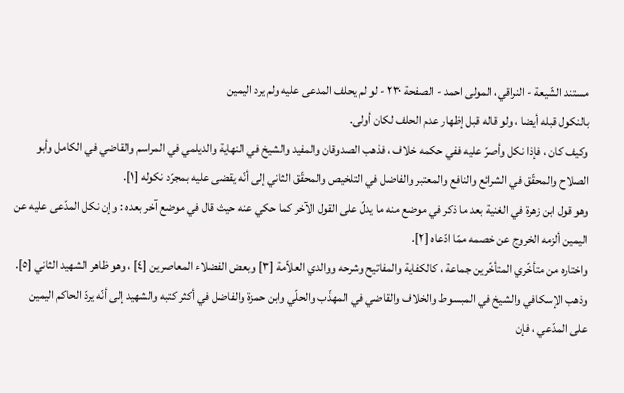مستند الشّيعة - النراقي، المولى احمد - الصفحة ٢٣٠ - لو لم يحلف المدعى عليه ولم يرد اليمين
بالنكول قبله أيضا ، ولو قاله قبل إظهار عدم الحلف لكان أولى.
وكيف كان ، فإذا نكل وأصرّ عليه ففي حكمه خلاف ، فذهب الصدوقان والمفيد والشيخ في النهاية والديلمي في المراسم والقاضي في الكامل وأبو الصلاح والمحقّق في الشرائع والنافع والمعتبر والفاضل في التلخيص والمحقّق الثاني إلى أنّه يقضى عليه بمجرّد نكوله [١].
وهو قول ابن زهرة في الغنية بعد ما ذكر في موضع منه ما يدلّ على القول الآخر كما حكي عنه حيث قال في موضع آخر بعده : وإن نكل المدّعى عليه عن اليمين ألزمه الخروج عن خصمه ممّا ادّعاه [٢].
واختاره من متأخّري المتأخّرين جماعة ، كالكفاية والمفاتيح وشرحه ووالدي العلاّمة [٣] وبعض الفضلاء المعاصرين [٤] ، وهو ظاهر الشهيد الثاني [٥].
وذهب الإسكافي والشيخ في المبسوط والخلاف والقاضي في المهذّب والحلّي وابن حمزة والفاضل في أكثر كتبه والشهيد إلى أنّه يردّ الحاكم اليمين على المدّعي ، فإن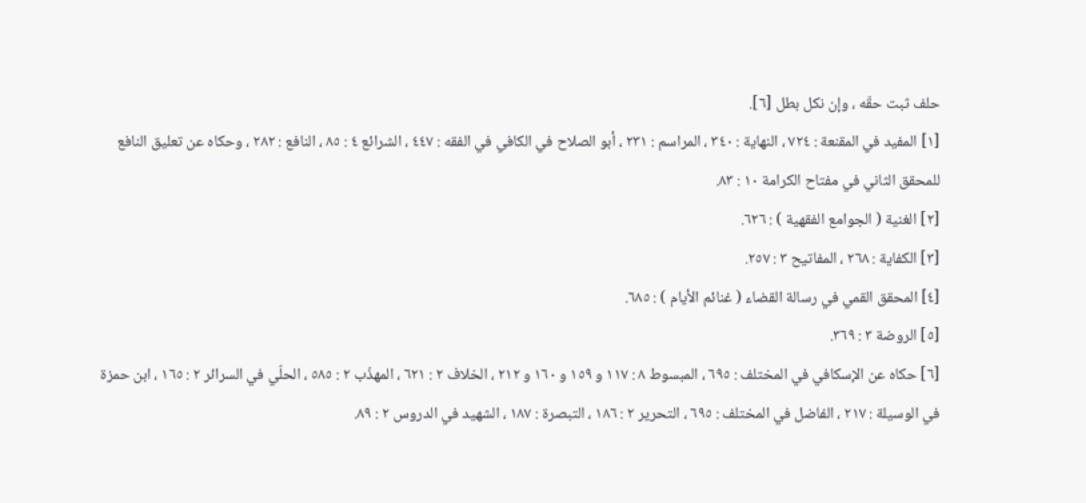حلف ثبت حقّه ، وإن نكل بطل [٦].
[١] المفيد في المقنعة : ٧٢٤ ، النهاية : ٣٤٠ ، المراسم : ٢٣١ ، أبو الصلاح في الكافي في الفقه : ٤٤٧ ، الشرائع ٤ : ٨٥ ، النافع : ٢٨٢ ، وحكاه عن تعليق النافع للمحقق الثاني في مفتاح الكرامة ١٠ : ٨٣.
[٢] الغنية ( الجوامع الفقهية ) : ٦٢٦.
[٣] الكفاية : ٢٦٨ ، المفاتيح ٣ : ٢٥٧.
[٤] المحقق القمي في رسالة القضاء ( غنائم الأيام ) : ٦٨٥.
[٥] الروضة ٣ : ٣٦٩.
[٦] حكاه عن الإسكافي في المختلف : ٦٩٥ ، المبسوط ٨ : ١١٧ و ١٥٩ و ١٦٠ و ٢١٢ ، الخلاف ٢ : ٦٢١ ، المهذّب ٢ : ٥٨٥ ، الحلّي في السرائر ٢ : ١٦٥ ، ابن حمزة في الوسيلة : ٢١٧ ، الفاضل في المختلف : ٦٩٥ ، التحرير ٢ : ١٨٦ ، التبصرة : ١٨٧ ، الشهيد في الدروس ٢ : ٨٩.